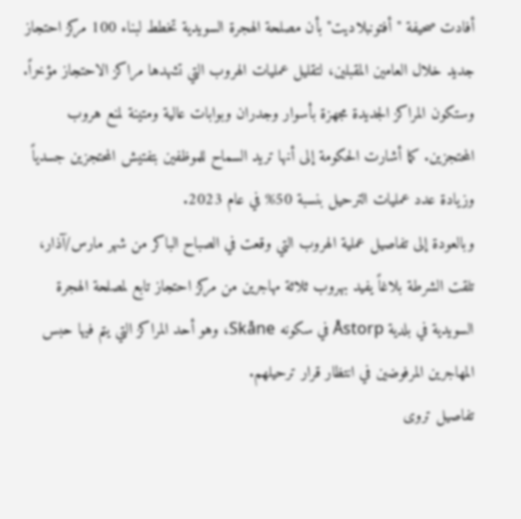أفادت صحيفة "أفتونبلاديت" بأن مصلحة الهجرة السويدية تخطط لبناء 100 مركز احتجاز جديد خلال العامين المقبلين، لتقليل عمليات الهروب التي تشهدها مراكز الاحتجاز مؤخراً.
وستكون المراكز الجديدة مجهزة بأسوار وجدران وبوابات عالية ومتينة لمنع هروب المحتجزين. كما أشارت الحكومة إلى أنها تريد السماح للموظفين بتفتيش المحتجزين جسدياً وزيادة عدد عمليات الترحيل بنسبة 50% في عام 2023.
وبالعودة إلى تفاصيل عملية الهروب التي وقعت في الصباح الباكر من شهر مارس/آذار، تلقت الشرطة بلاغاً يفيد بهروب ثلاثة مهاجرين من مركز احتجاز تابع لمصلحة الهجرة السويدية في بلدية Åstorp في سكونه Skåne، وهو أحد المراكز التي يتم فيها حبس المهاجرين المرفوضين في انتظار قرار ترحيلهم.
تفاصيل تروى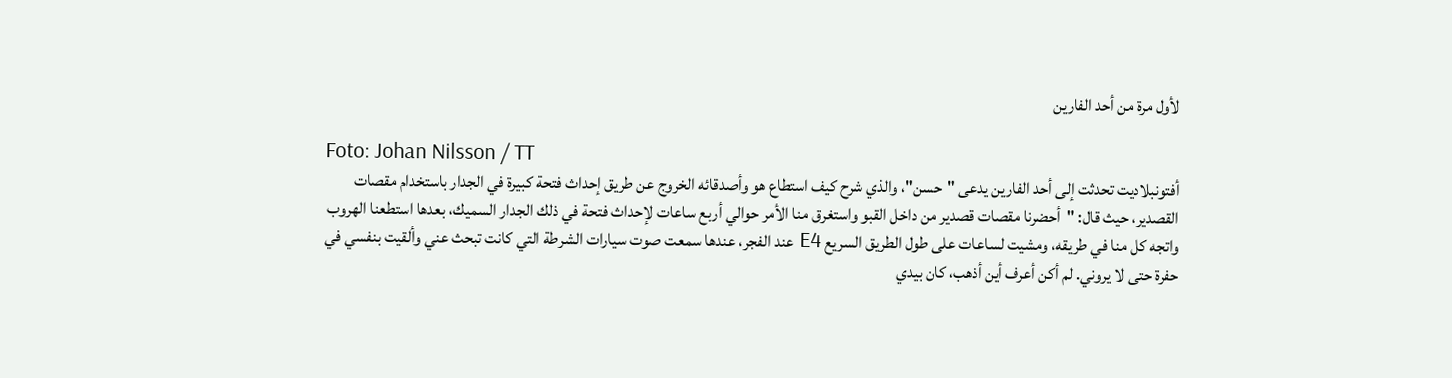لأول مرة من أحد الفارين

Foto: Johan Nilsson / TT
أفتونبلاديت تحدثت إلى أحد الفارين يدعى "حسن"، والذي شرح كيف استطاع هو وأصدقائه الخروج عن طريق إحداث فتحة كبيرة في الجدار باستخدام مقصات القصدير، حيث قال: "أحضرنا مقصات قصدير من داخل القبو واستغرق منا الأمر حوالي أربع ساعات لإحداث فتحة في ذلك الجدار السميك، بعدها استطعنا الهروب واتجه كل منا في طريقه، ومشيت لساعات على طول الطريق السريع E4 عند الفجر، عندها سمعت صوت سيارات الشرطة التي كانت تبحث عني وألقيت بنفسي في حفرة حتى لا يروني. لم أكن أعرف أين أذهب، كان بيدي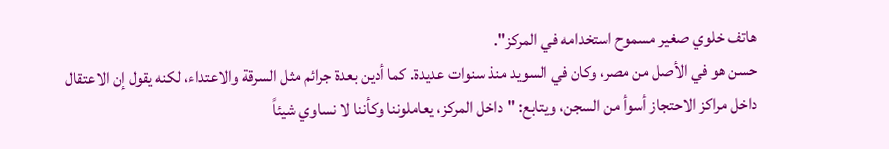هاتف خلوي صغير مسموح استخدامه في المركز".
حسن هو في الأصل من مصر، وكان في السويد منذ سنوات عديدة. كما أدين بعدة جرائم مثل السرقة والاعتداء، لكنه يقول إن الاعتقال داخل مراكز الاحتجاز أسوأ من السجن، ويتابع: "داخل المركز، يعاملوننا وكأننا لا نساوي شيئاً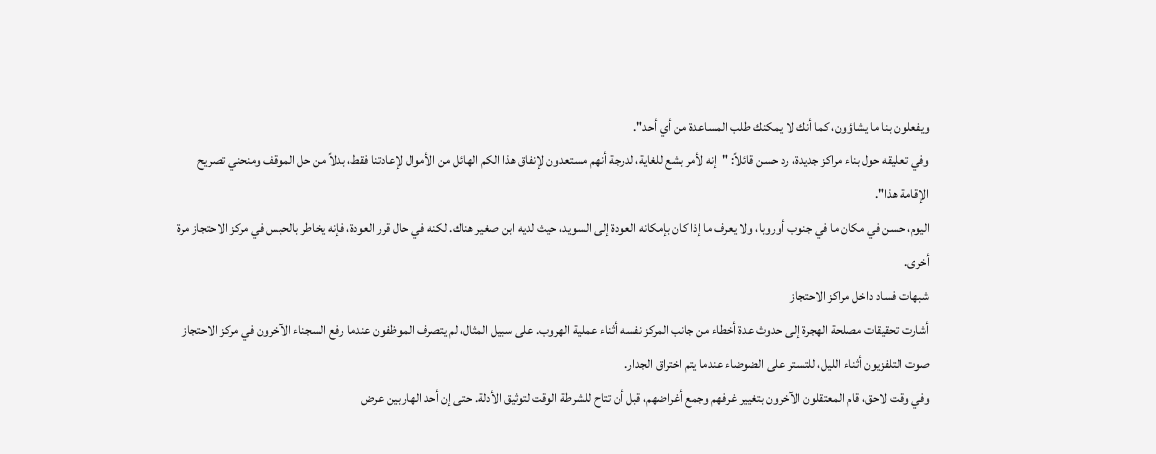ويفعلون بنا ما يشاؤون، كما أنك لا يمكنك طلب المساعدة من أي أحد".
وفي تعليقه حول بناء مراكز جديدة، رد حسن قائلاً: "إنه لأمر بشع للغاية، لدرجة أنهم مستعدون لإنفاق هذا الكم الهائل من الأموال لإعادتنا فقط، بدلاً من حل الموقف ومنحني تصريح الإقامة هذا".
اليوم، حسن في مكان ما في جنوب أوروبا، ولا يعرف ما إذا كان بإمكانه العودة إلى السويد، حيث لديه ابن صغير هناك. لكنه في حال قرر العودة، فإنه يخاطر بالحبس في مركز الاحتجاز مرة أخرى.
شبهات فساد داخل مراكز الاحتجاز
أشارت تحقيقات مصلحة الهجرة إلى حدوث عدة أخطاء من جانب المركز نفسه أثناء عملية الهروب. على سبيل المثال، لم يتصرف الموظفون عندما رفع السجناء الآخرون في مركز الاحتجاز صوت التلفزيون أثناء الليل، للتستر على الضوضاء عندما يتم اختراق الجدار.
وفي وقت لاحق، قام المعتقلون الآخرون بتغيير غرفهم وجمع أغراضهم، قبل أن تتاح للشرطة الوقت لتوثيق الأدلة. حتى إن أحد الهاربين عرض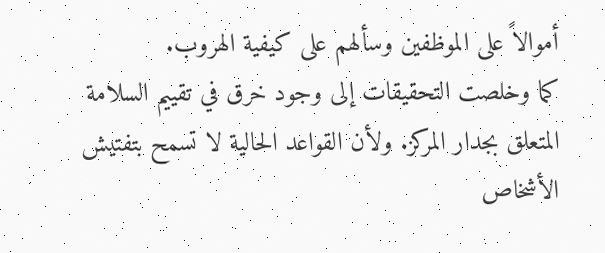أموالاً على الموظفين وسألهم على كيفية الهروب.
كما وخلصت التحقيقات إلى وجود خرق في تقييم السلامة المتعلق بجدار المركز. ولأن القواعد الحالية لا تسمح بتفتيش الأشخاص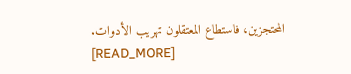المحتجزين، فاستطاع المعتقلون تهريب الأدوات.
[READ_MORE]